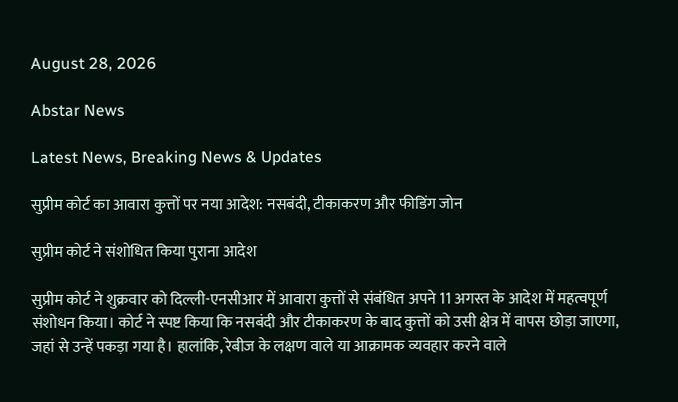August 28, 2026

Abstar News

Latest News, Breaking News & Updates

सुप्रीम कोर्ट का आवारा कुत्तों पर नया आदेश: नसबंदी, टीकाकरण और फीडिंग जोन

सुप्रीम कोर्ट ने संशोधित किया पुराना आदेश

सुप्रीम कोर्ट ने शुक्रवार को दिल्ली-एनसीआर में आवारा कुत्तों से संबंधित अपने 11 अगस्त के आदेश में महत्वपूर्ण संशोधन किया। कोर्ट ने स्पष्ट किया कि नसबंदी और टीकाकरण के बाद कुत्तों को उसी क्षेत्र में वापस छोड़ा जाएगा, जहां से उन्हें पकड़ा गया है। हालांकि, रेबीज के लक्षण वाले या आक्रामक व्यवहार करने वाले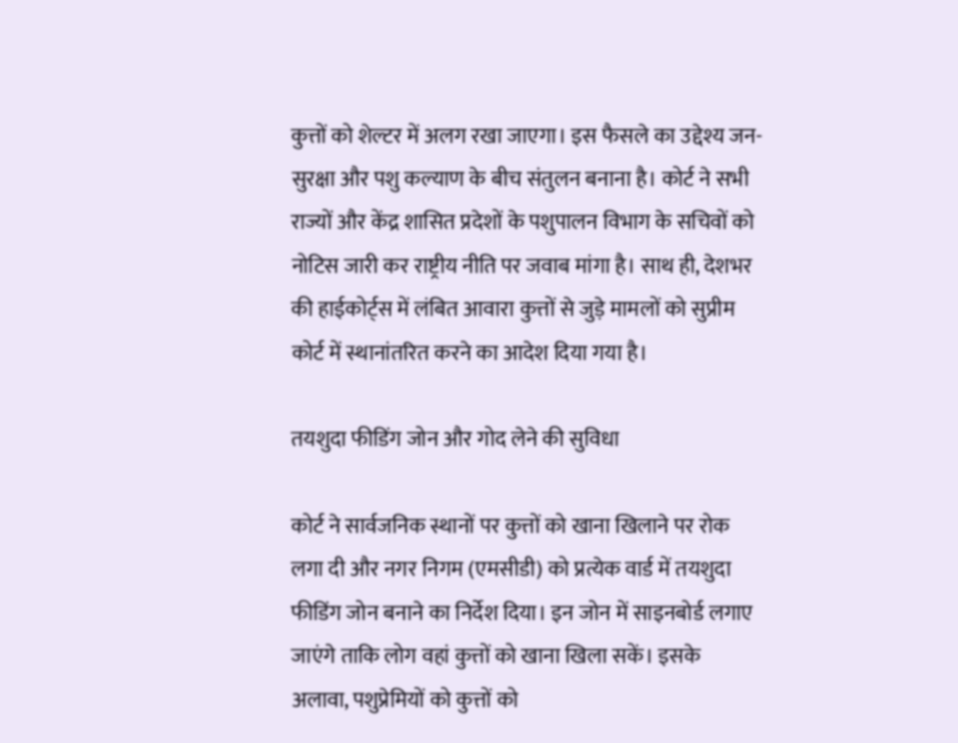कुत्तों को शेल्टर में अलग रखा जाएगा। इस फैसले का उद्देश्य जन-सुरक्षा और पशु कल्याण के बीच संतुलन बनाना है। कोर्ट ने सभी राज्यों और केंद्र शासित प्रदेशों के पशुपालन विभाग के सचिवों को नोटिस जारी कर राष्ट्रीय नीति पर जवाब मांगा है। साथ ही, देशभर की हाईकोर्ट्स में लंबित आवारा कुत्तों से जुड़े मामलों को सुप्रीम कोर्ट में स्थानांतरित करने का आदेश दिया गया है।

तयशुदा फीडिंग जोन और गोद लेने की सुविधा

कोर्ट ने सार्वजनिक स्थानों पर कुत्तों को खाना खिलाने पर रोक लगा दी और नगर निगम (एमसीडी) को प्रत्येक वार्ड में तयशुदा फीडिंग जोन बनाने का निर्देश दिया। इन जोन में साइनबोर्ड लगाए जाएंगे ताकि लोग वहां कुत्तों को खाना खिला सकें। इसके अलावा, पशुप्रेमियों को कुत्तों को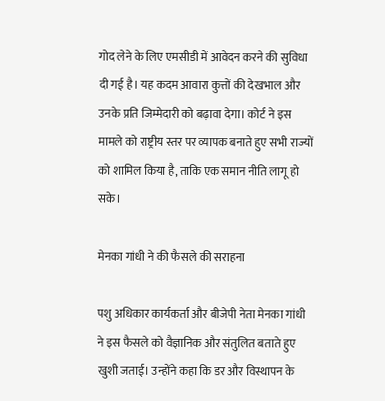गोद लेने के लिए एमसीडी में आवेदन करने की सुविधा दी गई है। यह कदम आवारा कुत्तों की देखभाल और उनके प्रति जिम्मेदारी को बढ़ावा देगा। कोर्ट ने इस मामले को राष्ट्रीय स्तर पर व्यापक बनाते हुए सभी राज्यों को शामिल किया है, ताकि एक समान नीति लागू हो सके।

मेनका गांधी ने की फैसले की सराहना

पशु अधिकार कार्यकर्ता और बीजेपी नेता मेनका गांधी ने इस फैसले को वैज्ञानिक और संतुलित बताते हुए खुशी जताई। उन्होंने कहा कि डर और विस्थापन के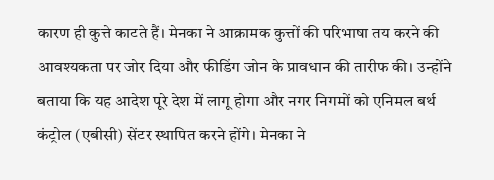कारण ही कुत्ते काटते हैं। मेनका ने आक्रामक कुत्तों की परिभाषा तय करने की आवश्यकता पर जोर दिया और फीडिंग जोन के प्रावधान की तारीफ की। उन्होंने बताया कि यह आदेश पूरे देश में लागू होगा और नगर निगमों को एनिमल बर्थ कंट्रोल (एबीसी) सेंटर स्थापित करने होंगे। मेनका ने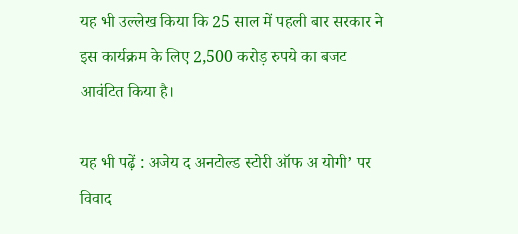यह भी उल्लेख किया कि 25 साल में पहली बार सरकार ने इस कार्यक्रम के लिए 2,500 करोड़ रुपये का बजट आवंटित किया है।

यह भी पढ़ें : अजेय द अनटोल्ड स्टोरी ऑफ अ योगी’ पर विवाद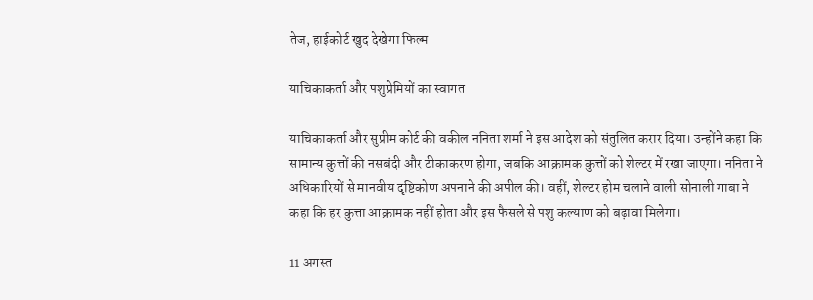तेज, हाईकोर्ट खुद देखेगा फिल्म

याचिकाकर्ता और पशुप्रेमियों का स्वागत

याचिकाकर्ता और सुप्रीम कोर्ट की वकील ननिता शर्मा ने इस आदेश को संतुलित करार दिया। उन्होंने कहा कि सामान्य कुत्तों की नसबंदी और टीकाकरण होगा, जबकि आक्रामक कुत्तों को शेल्टर में रखा जाएगा। ननिता ने अधिकारियों से मानवीय दृष्टिकोण अपनाने की अपील की। वहीं, शेल्टर होम चलाने वाली सोनाली गाबा ने कहा कि हर कुत्ता आक्रामक नहीं होता और इस फैसले से पशु कल्याण को बढ़ावा मिलेगा।

11 अगस्त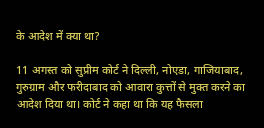के आदेश में क्या था?

11 अगस्त को सुप्रीम कोर्ट ने दिल्ली, नोएडा, गाजियाबाद, गुरुग्राम और फरीदाबाद को आवारा कुत्तों से मुक्त करने का आदेश दिया था। कोर्ट ने कहा था कि यह फैसला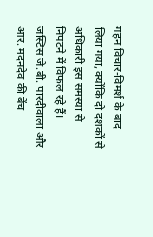गहन विचार-विमर्श के बाद लिया गया, क्योंकि दो दशकों से अधिकारी इस समस्या से निपटने में विफल रहे हैं। जस्टिस जे.बी. पारदीवाला और आर. मदनदेव की बेंच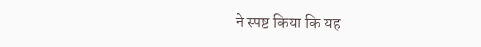ने स्पष्ट किया कि यह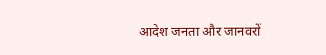आदेश जनता और जानवरों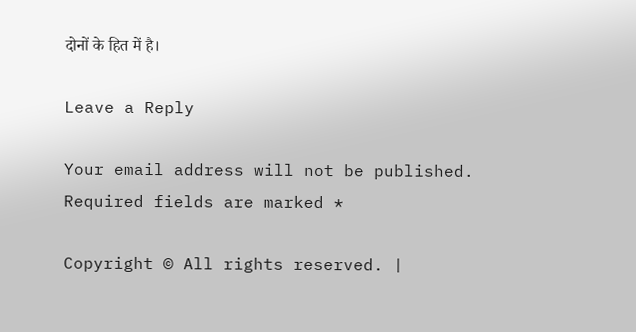दोनों के हित में है।

Leave a Reply

Your email address will not be published. Required fields are marked *

Copyright © All rights reserved. |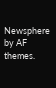Newsphere by AF themes.